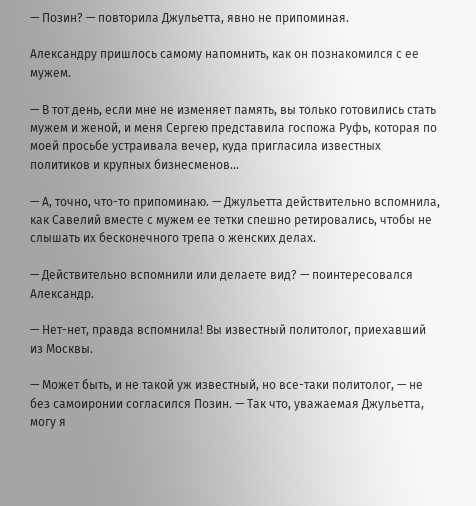— Позин? — повторила Джульетта, явно не припоминая.

Александру пришлось самому напомнить, как он познакомился с ее мужем.

— В тот день, если мне не изменяет память, вы только готовились стать мужем и женой, и меня Сергею представила госпожа Руфь, которая по моей просьбе устраивала вечер, куда пригласила известных политиков и крупных бизнесменов…

— А, точно, что-то припоминаю. — Джульетта действительно вспомнила, как Савелий вместе с мужем ее тетки спешно ретировались, чтобы не слышать их бесконечного трепа о женских делах.

— Действительно вспомнили или делаете вид? — поинтересовался Александр.

— Нет-нет, правда вспомнила! Вы известный политолог, приехавший из Москвы.

— Может быть, и не такой уж известный, но все-таки политолог, — не без самоиронии согласился Позин. — Так что, уважаемая Джульетта, могу я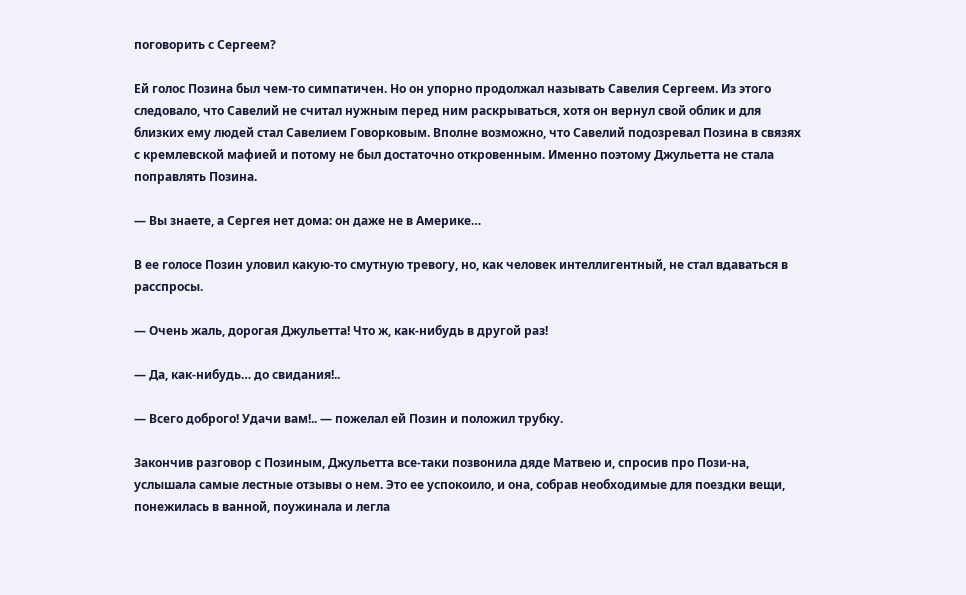поговорить с Сергеем?

Ей голос Позина был чем-то симпатичен. Но он упорно продолжал называть Савелия Сергеем. Из этого следовало, что Савелий не считал нужным перед ним раскрываться, хотя он вернул свой облик и для близких ему людей стал Савелием Говорковым. Вполне возможно, что Савелий подозревал Позина в связях с кремлевской мафией и потому не был достаточно откровенным. Именно поэтому Джульетта не стала поправлять Позина.

— Вы знаете, а Сергея нет дома: он даже не в Америке…

В ее голосе Позин уловил какую-то смутную тревогу, но, как человек интеллигентный, не стал вдаваться в расспросы.

— Очень жаль, дорогая Джульетта! Что ж, как-нибудь в другой раз!

— Да, как-нибудь… до свидания!..

— Всего доброго! Удачи вам!.. — пожелал ей Позин и положил трубку.

Закончив разговор с Позиным, Джульетта все-таки позвонила дяде Матвею и, спросив про Пози-на, услышала самые лестные отзывы о нем. Это ее успокоило, и она, собрав необходимые для поездки вещи, понежилась в ванной, поужинала и легла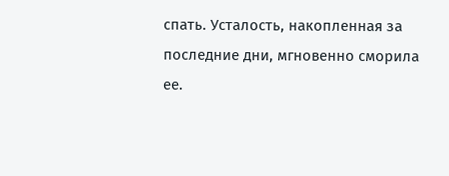спать. Усталость, накопленная за последние дни, мгновенно сморила ее.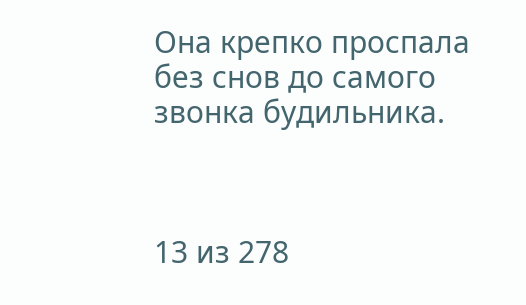Она крепко проспала без снов до самого звонка будильника.



13 из 278